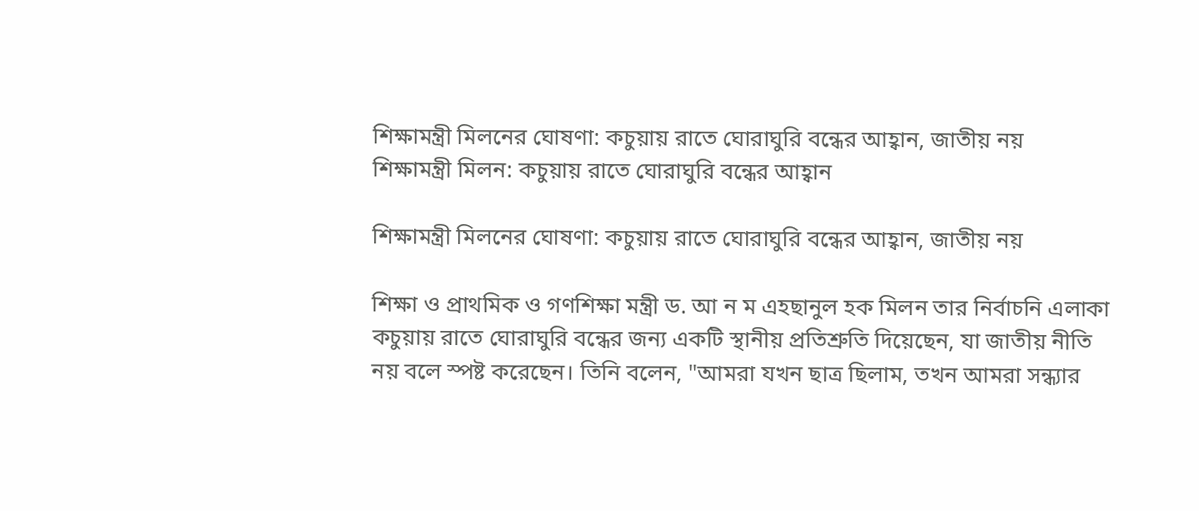শিক্ষামন্ত্রী মিলনের ঘোষণা: কচুয়ায় রাতে ঘোরাঘুরি বন্ধের আহ্বান, জাতীয় নয়
শিক্ষামন্ত্রী মিলন: কচুয়ায় রাতে ঘোরাঘুরি বন্ধের আহ্বান

শিক্ষামন্ত্রী মিলনের ঘোষণা: কচুয়ায় রাতে ঘোরাঘুরি বন্ধের আহ্বান, জাতীয় নয়

শিক্ষা ও প্রাথমিক ও গণশিক্ষা মন্ত্রী ড. আ ন ম এহছানুল হক মিলন তার নির্বাচনি এলাকা কচুয়ায় রাতে ঘোরাঘুরি বন্ধের জন্য একটি স্থানীয় প্রতিশ্রুতি দিয়েছেন, যা জাতীয় নীতি নয় বলে স্পষ্ট করেছেন। তিনি বলেন, "আমরা যখন ছাত্র ছিলাম, তখন আমরা সন্ধ্যার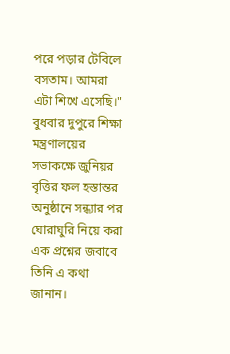পরে পড়ার টেবিলে বসতাম। আমরা এটা শিখে এসেছি।" বুধবার দুপুরে শিক্ষা মন্ত্রণালয়ের সভাকক্ষে জুনিয়র বৃত্তির ফল হস্তান্তর অনুষ্ঠানে সন্ধ্যার পর ঘোরাঘুরি নিয়ে করা এক প্রশ্নের জবাবে তিনি এ কথা জানান।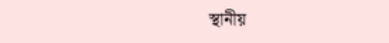স্থানীয়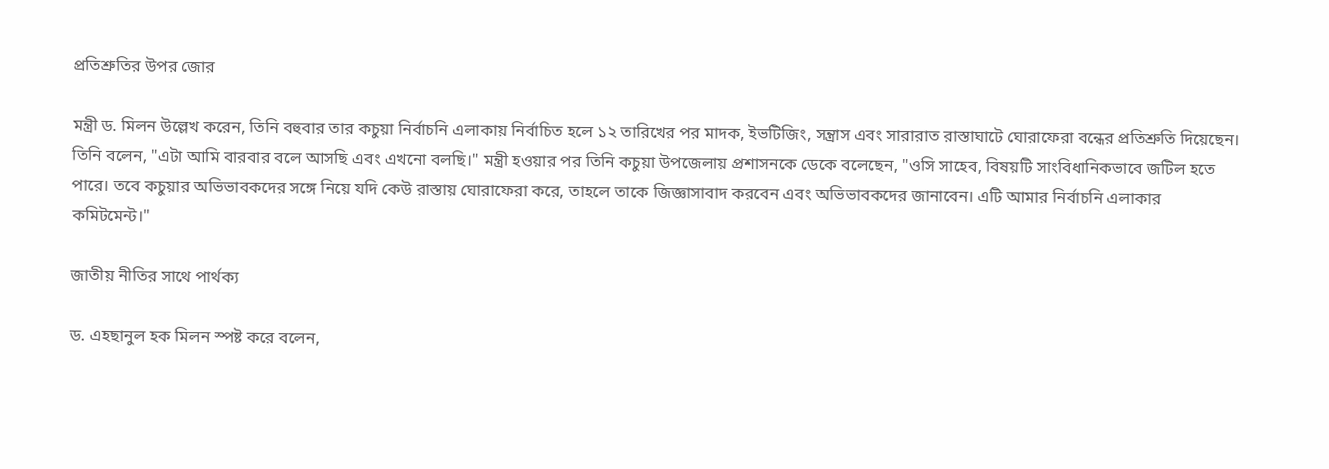প্রতিশ্রুতির উপর জোর

মন্ত্রী ড. মিলন উল্লেখ করেন, তিনি বহুবার তার কচুয়া নির্বাচনি এলাকায় নির্বাচিত হলে ১২ তারিখের পর মাদক, ইভটিজিং, সন্ত্রাস এবং সারারাত রাস্তাঘাটে ঘোরাফেরা বন্ধের প্রতিশ্রুতি দিয়েছেন। তিনি বলেন, "এটা আমি বারবার বলে আসছি এবং এখনো বলছি।" মন্ত্রী হওয়ার পর তিনি কচুয়া উপজেলায় প্রশাসনকে ডেকে বলেছেন, "ওসি সাহেব, বিষয়টি সাংবিধানিকভাবে জটিল হতে পারে। তবে কচুয়ার অভিভাবকদের সঙ্গে নিয়ে যদি কেউ রাস্তায় ঘোরাফেরা করে, তাহলে তাকে জিজ্ঞাসাবাদ করবেন এবং অভিভাবকদের জানাবেন। এটি আমার নির্বাচনি এলাকার কমিটমেন্ট।"

জাতীয় নীতির সাথে পার্থক্য

ড. এহছানুল হক মিলন স্পষ্ট করে বলেন,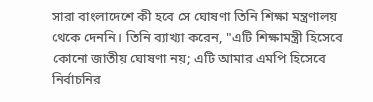সারা বাংলাদেশে কী হবে সে ঘোষণা তিনি শিক্ষা মন্ত্রণালয় থেকে দেননি। তিনি ব্যাখ্যা করেন, "এটি শিক্ষামন্ত্রী হিসেবে কোনো জাতীয় ঘোষণা নয়; এটি আমার এমপি হিসেবে নির্বাচনির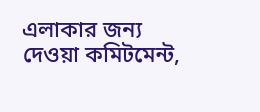এলাকার জন্য দেওয়া কমিটমেন্ট,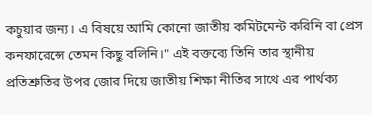কচুয়ার জন্য। এ বিষয়ে আমি কোনো জাতীয় কমিটমেন্ট করিনি বা প্রেস কনফারেন্সে তেমন কিছু বলিনি।" এই বক্তব্যে তিনি তার স্থানীয় প্রতিশ্রুতির উপর জোর দিয়ে জাতীয় শিক্ষা নীতির সাথে এর পার্থক্য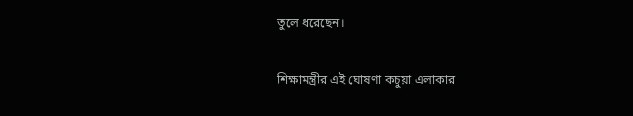তুলে ধরেছেন।

শিক্ষামন্ত্রীর এই ঘোষণা কচুয়া এলাকার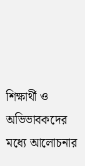শিক্ষার্থী ও অভিভাবকদের মধ্যে আলোচনার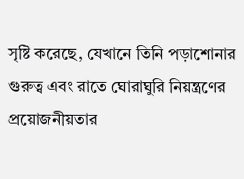সৃষ্টি করেছে, যেখানে তিনি পড়াশোনার গুরুত্ব এবং রাতে ঘোরাঘুরি নিয়ন্ত্রণের প্রয়োজনীয়তার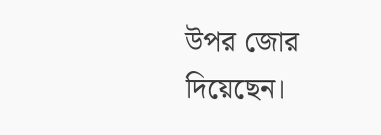উপর জোর দিয়েছেন।